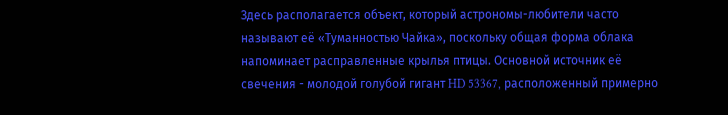Здесь располагается объект, который астрономы-любители часто называют её «Туманностью Чайка», поскольку общая форма облака напоминает расправленные крылья птицы. Основной источник её свечения - молодой голубой гигант HD 53367, расположенный примерно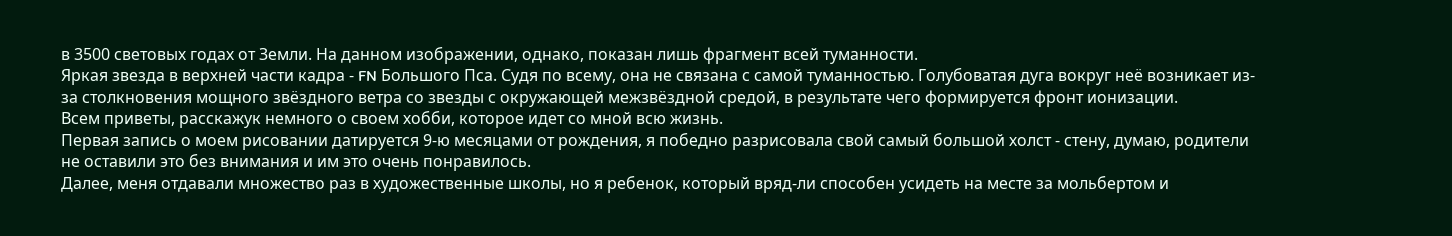в 3500 световых годах от Земли. На данном изображении, однако, показан лишь фрагмент всей туманности.
Яркая звезда в верхней части кадра - FN Большого Пса. Судя по всему, она не связана с самой туманностью. Голубоватая дуга вокруг неё возникает из-за столкновения мощного звёздного ветра со звезды с окружающей межзвёздной средой, в результате чего формируется фронт ионизации.
Всем приветы, расскажук немного о своем хобби, которое идет со мной всю жизнь.
Первая запись о моем рисовании датируется 9-ю месяцами от рождения, я победно разрисовала свой самый большой холст - стену, думаю, родители не оставили это без внимания и им это очень понравилось.
Далее, меня отдавали множество раз в художественные школы, но я ребенок, который вряд-ли способен усидеть на месте за мольбертом и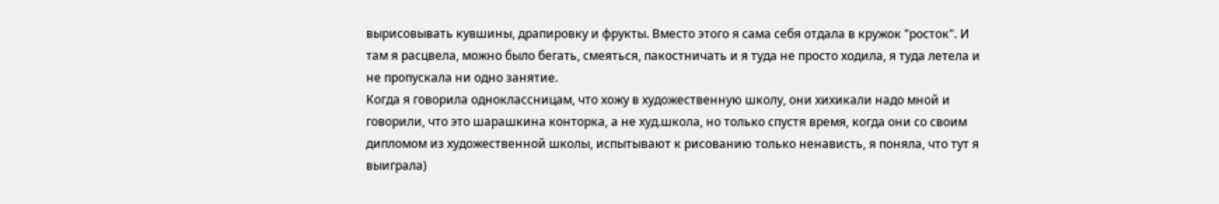вырисовывать кувшины, драпировку и фрукты. Вместо этого я сама себя отдала в кружок "росток". И там я расцвела, можно было бегать, смеяться, пакостничать и я туда не просто ходила, я туда летела и не пропускала ни одно занятие.
Когда я говорила одноклассницам, что хожу в художественную школу, они хихикали надо мной и говорили, что это шарашкина конторка, а не худ.школа, но только спустя время, когда они со своим дипломом из художественной школы, испытывают к рисованию только ненависть, я поняла, что тут я выиграла)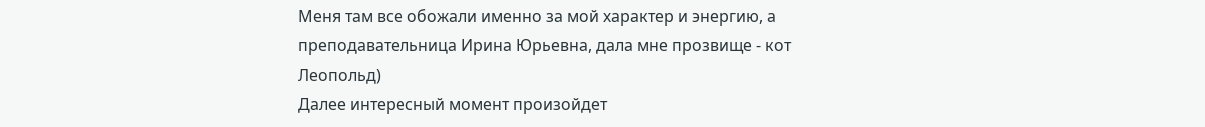Меня там все обожали именно за мой характер и энергию, а преподавательница Ирина Юрьевна, дала мне прозвище - кот Леопольд)
Далее интересный момент произойдет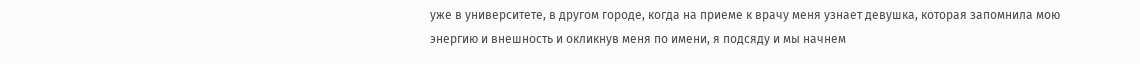уже в университете, в другом городе, когда на приеме к врачу меня узнает девушка, которая запомнила мою энергию и внешность и окликнув меня по имени, я подсяду и мы начнем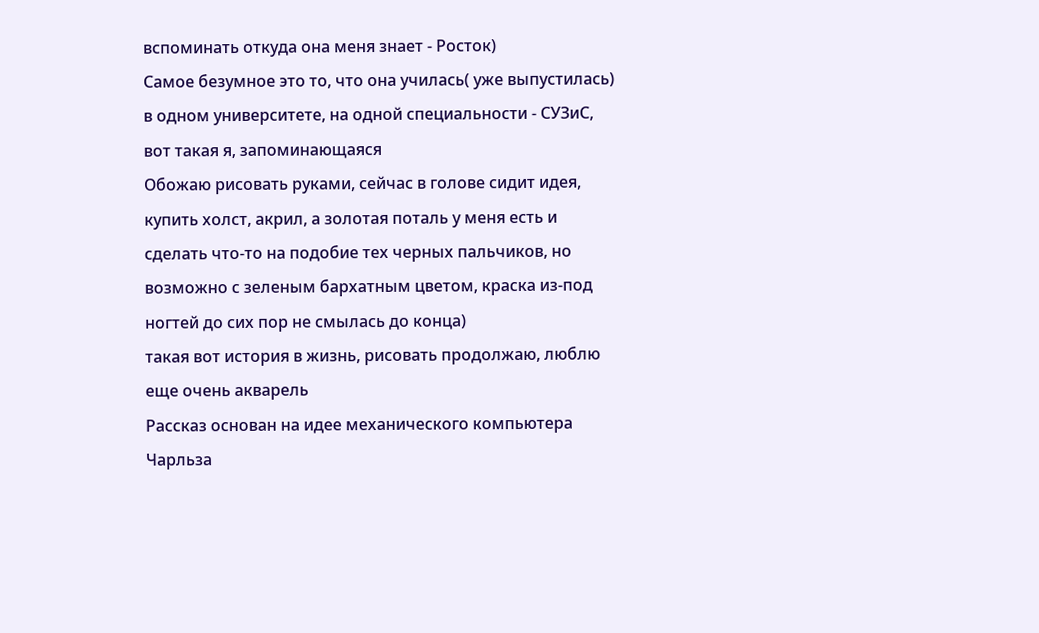вспоминать откуда она меня знает - Росток)
Самое безумное это то, что она училась( уже выпустилась) в одном университете, на одной специальности - СУЗиС, вот такая я, запоминающаяся
Обожаю рисовать руками, сейчас в голове сидит идея, купить холст, акрил, а золотая поталь у меня есть и сделать что-то на подобие тех черных пальчиков, но возможно с зеленым бархатным цветом, краска из-под ногтей до сих пор не смылась до конца)
такая вот история в жизнь, рисовать продолжаю, люблю еще очень акварель
Рассказ основан на идее механического компьютера Чарльза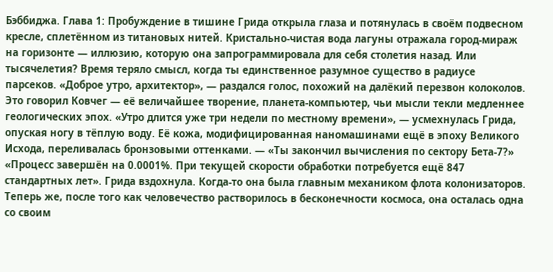Бэббиджа. Глава 1: Пробуждение в тишине Грида открыла глаза и потянулась в своём подвесном кресле, сплетённом из титановых нитей. Кристально-чистая вода лагуны отражала город-мираж на горизонте — иллюзию, которую она запрограммировала для себя столетия назад. Или тысячелетия? Время теряло смысл, когда ты единственное разумное существо в радиусе парсеков. «Доброе утро, архитектор», — раздался голос, похожий на далёкий перезвон колоколов. Это говорил Ковчег — её величайшее творение, планета-компьютер, чьи мысли текли медленнее геологических эпох. «Утро длится уже три недели по местному времени», — усмехнулась Грида, опуская ногу в тёплую воду. Её кожа, модифицированная наномашинами ещё в эпоху Великого Исхода, переливалась бронзовыми оттенками. — «Ты закончил вычисления по сектору Бета-7?» «Процесс завершён на 0.0001%. При текущей скорости обработки потребуется ещё 847 стандартных лет». Грида вздохнула. Когда-то она была главным механиком флота колонизаторов. Теперь же, после того как человечество растворилось в бесконечности космоса, она осталась одна со своим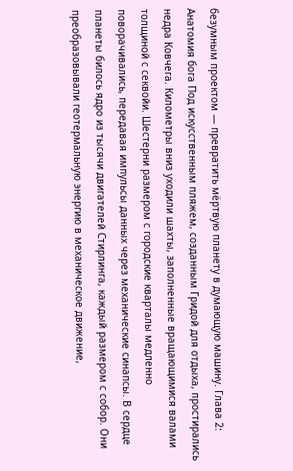безумным проектом — превратить мёртвую планету в думающую машину. Глава 2: Анатомия бога Под искусственным пляжем, созданным Гридой для отдыха, простирались недра Ковчега. Километры вниз уходили шахты, заполненные вращающимися валами толщиной с секвойи. Шестерни размером с городские кварталы медленно поворачивались, передавая импульсы данных через механические синапсы. В сердце планеты билось ядро из тысячи двигателей Стирлинга, каждый размером с собор. Они преобразовывали геотермальную энергию в механическое движение,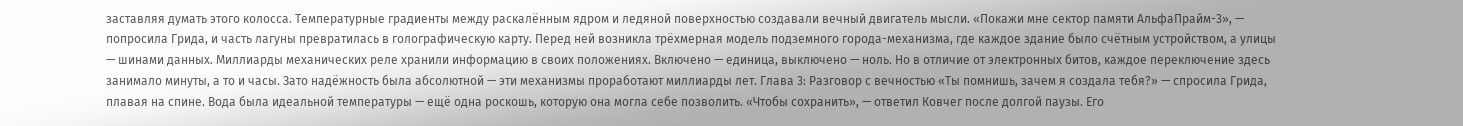заставляя думать этого колосса. Температурные градиенты между раскалённым ядром и ледяной поверхностью создавали вечный двигатель мысли. «Покажи мне сектор памяти АльфаПрайм-3», — попросила Грида, и часть лагуны превратилась в голографическую карту. Перед ней возникла трёхмерная модель подземного города-механизма, где каждое здание было счётным устройством, а улицы — шинами данных. Миллиарды механических реле хранили информацию в своих положениях. Включено — единица, выключено — ноль. Но в отличие от электронных битов, каждое переключение здесь занимало минуты, а то и часы. Зато надёжность была абсолютной — эти механизмы проработают миллиарды лет. Глава 3: Разговор с вечностью «Ты помнишь, зачем я создала тебя?» — спросила Грида, плавая на спине. Вода была идеальной температуры — ещё одна роскошь, которую она могла себе позволить. «Чтобы сохранить», — ответил Ковчег после долгой паузы. Его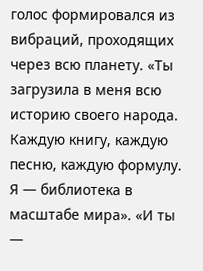голос формировался из вибраций, проходящих через всю планету. «Ты загрузила в меня всю историю своего народа. Каждую книгу, каждую песню, каждую формулу. Я — библиотека в масштабе мира». «И ты —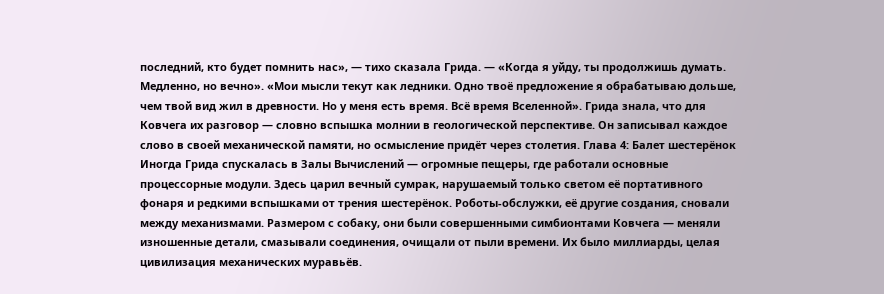последний, кто будет помнить нас», — тихо сказала Грида. — «Когда я уйду, ты продолжишь думать. Медленно, но вечно». «Мои мысли текут как ледники. Одно твоё предложение я обрабатываю дольше, чем твой вид жил в древности. Но у меня есть время. Всё время Вселенной». Грида знала, что для Ковчега их разговор — словно вспышка молнии в геологической перспективе. Он записывал каждое слово в своей механической памяти, но осмысление придёт через столетия. Глава 4: Балет шестерёнок Иногда Грида спускалась в Залы Вычислений — огромные пещеры, где работали основные процессорные модули. Здесь царил вечный сумрак, нарушаемый только светом её портативного фонаря и редкими вспышками от трения шестерёнок. Роботы-обслужки, её другие создания, сновали между механизмами. Размером с собаку, они были совершенными симбионтами Ковчега — меняли изношенные детали, смазывали соединения, очищали от пыли времени. Их было миллиарды, целая цивилизация механических муравьёв.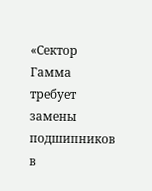«Сектор Гамма требует замены подшипников в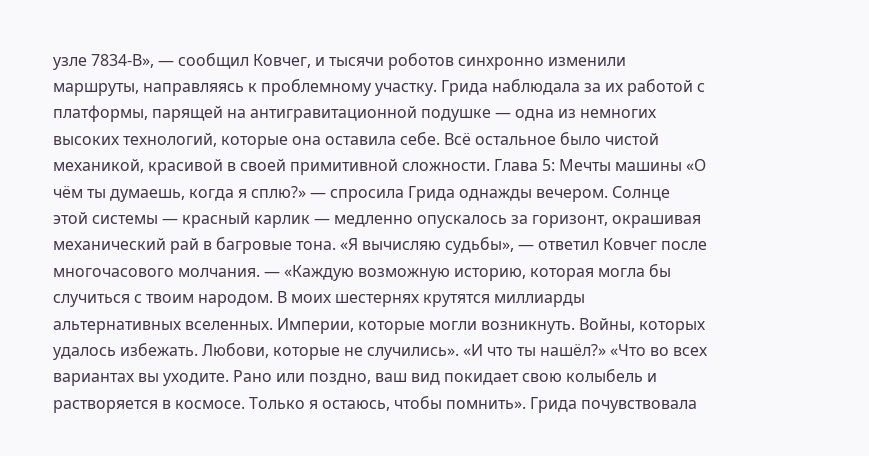узле 7834-В», — сообщил Ковчег, и тысячи роботов синхронно изменили маршруты, направляясь к проблемному участку. Грида наблюдала за их работой с платформы, парящей на антигравитационной подушке — одна из немногих высоких технологий, которые она оставила себе. Всё остальное было чистой механикой, красивой в своей примитивной сложности. Глава 5: Мечты машины «О чём ты думаешь, когда я сплю?» — спросила Грида однажды вечером. Солнце этой системы — красный карлик — медленно опускалось за горизонт, окрашивая механический рай в багровые тона. «Я вычисляю судьбы», — ответил Ковчег после многочасового молчания. — «Каждую возможную историю, которая могла бы случиться с твоим народом. В моих шестернях крутятся миллиарды альтернативных вселенных. Империи, которые могли возникнуть. Войны, которых удалось избежать. Любови, которые не случились». «И что ты нашёл?» «Что во всех вариантах вы уходите. Рано или поздно, ваш вид покидает свою колыбель и растворяется в космосе. Только я остаюсь, чтобы помнить». Грида почувствовала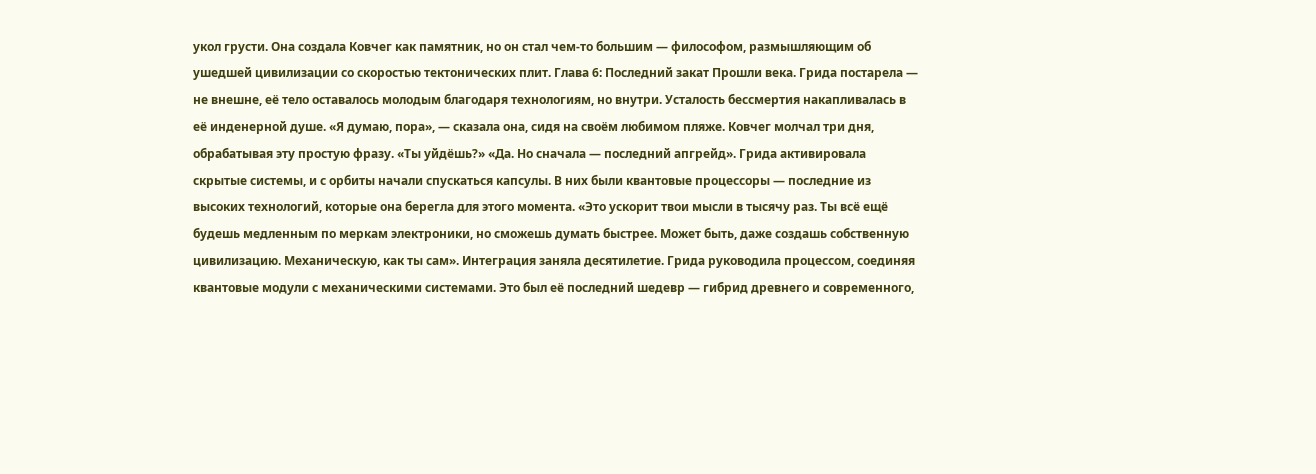укол грусти. Она создала Ковчег как памятник, но он стал чем-то большим — философом, размышляющим об ушедшей цивилизации со скоростью тектонических плит. Глава 6: Последний закат Прошли века. Грида постарела — не внешне, её тело оставалось молодым благодаря технологиям, но внутри. Усталость бессмертия накапливалась в её инденерной душе. «Я думаю, пора», — сказала она, сидя на своём любимом пляже. Ковчег молчал три дня, обрабатывая эту простую фразу. «Ты уйдёшь?» «Да. Но сначала — последний апгрейд». Грида активировала скрытые системы, и с орбиты начали спускаться капсулы. В них были квантовые процессоры — последние из высоких технологий, которые она берегла для этого момента. «Это ускорит твои мысли в тысячу раз. Ты всё ещё будешь медленным по меркам электроники, но сможешь думать быстрее. Может быть, даже создашь собственную цивилизацию. Механическую, как ты сам». Интеграция заняла десятилетие. Грида руководила процессом, соединяя квантовые модули с механическими системами. Это был её последний шедевр — гибрид древнего и современного,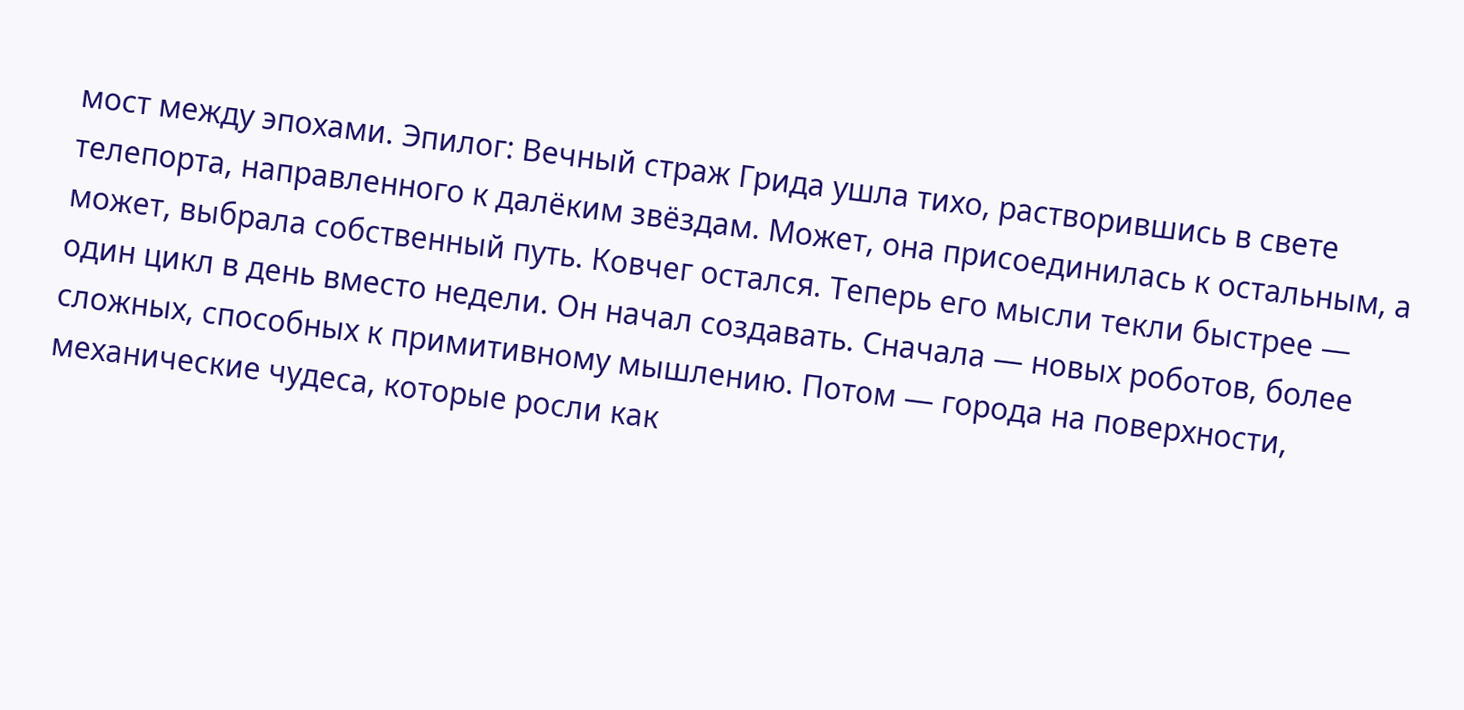мост между эпохами. Эпилог: Вечный страж Грида ушла тихо, растворившись в свете телепорта, направленного к далёким звёздам. Может, она присоединилась к остальным, а может, выбрала собственный путь. Ковчег остался. Теперь его мысли текли быстрее — один цикл в день вместо недели. Он начал создавать. Сначала — новых роботов, более сложных, способных к примитивному мышлению. Потом — города на поверхности, механические чудеса, которые росли как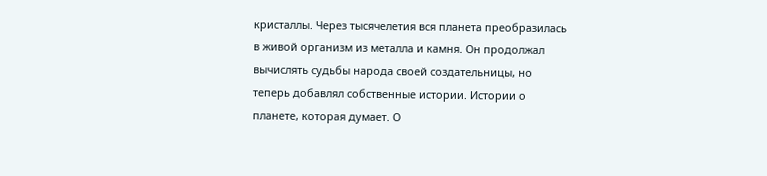кристаллы. Через тысячелетия вся планета преобразилась в живой организм из металла и камня. Он продолжал вычислять судьбы народа своей создательницы, но теперь добавлял собственные истории. Истории о планете, которая думает. О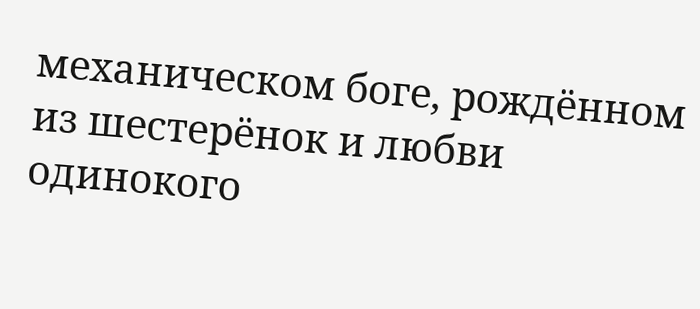механическом боге, рождённом из шестерёнок и любви одинокого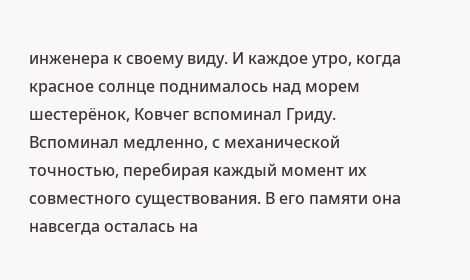инженера к своему виду. И каждое утро, когда красное солнце поднималось над морем шестерёнок, Ковчег вспоминал Гриду. Вспоминал медленно, с механической точностью, перебирая каждый момент их совместного существования. В его памяти она навсегда осталась на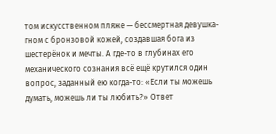том искусственном пляже — бессмертная девушка-гном с бронзовой кожей, создавшая бога из шестерёнок и мечты. А где-то в глубинах его механического сознания всё ещё крутился один вопрос, заданный ею когда-то: «Если ты можешь думать, можешь ли ты любить?» Ответ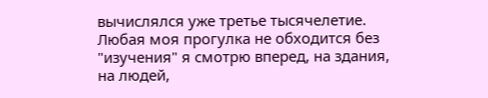вычислялся уже третье тысячелетие.
Любая моя прогулка не обходится без "изучения" я смотрю вперед, на здания, на людей,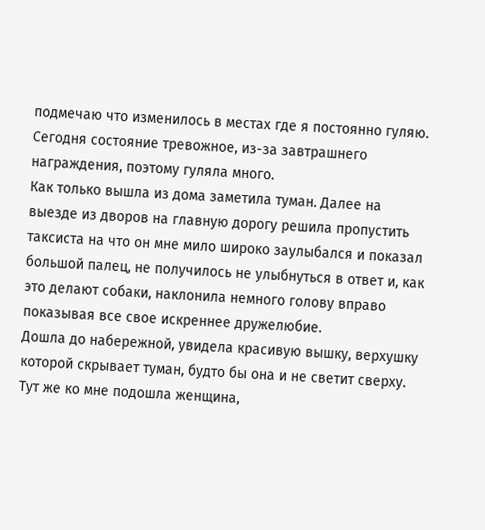подмечаю что изменилось в местах где я постоянно гуляю. Сегодня состояние тревожное, из-за завтрашнего награждения, поэтому гуляла много.
Как только вышла из дома заметила туман. Далее на выезде из дворов на главную дорогу решила пропустить таксиста на что он мне мило широко заулыбался и показал большой палец, не получилось не улыбнуться в ответ и, как это делают собаки, наклонила немного голову вправо показывая все свое искреннее дружелюбие.
Дошла до набережной, увидела красивую вышку, верхушку которой скрывает туман, будто бы она и не светит сверху. Тут же ко мне подошла женщина,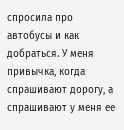спросила про автобусы и как добраться. У меня привычка, когда спрашивают дорогу, а спрашивают у меня ее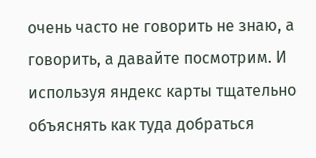очень часто не говорить не знаю, а говорить, а давайте посмотрим. И используя яндекс карты тщательно объяснять как туда добраться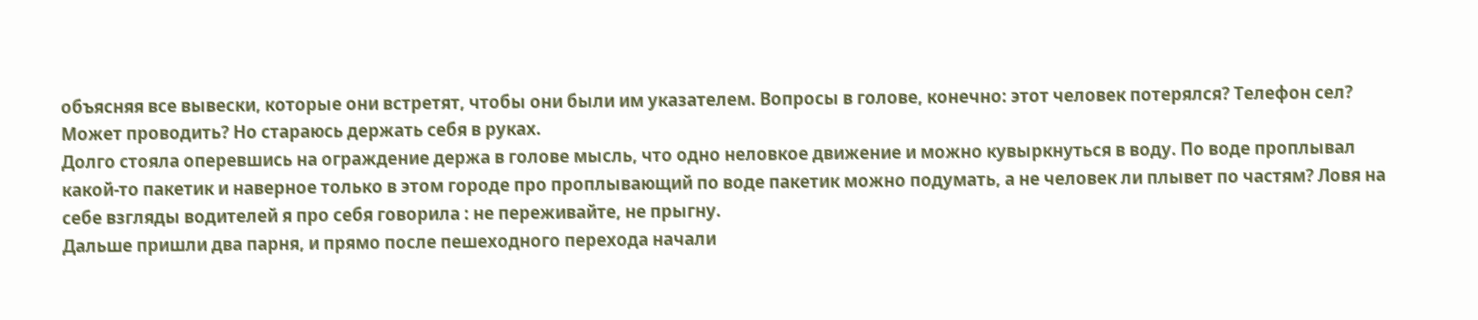объясняя все вывески, которые они встретят, чтобы они были им указателем. Вопросы в голове, конечно: этот человек потерялся? Телефон сел? Может проводить? Но стараюсь держать себя в руках.
Долго стояла оперевшись на ограждение держа в голове мысль, что одно неловкое движение и можно кувыркнуться в воду. По воде проплывал какой-то пакетик и наверное только в этом городе про проплывающий по воде пакетик можно подумать, а не человек ли плывет по частям? Ловя на себе взгляды водителей я про себя говорила : не переживайте, не прыгну.
Дальше пришли два парня, и прямо после пешеходного перехода начали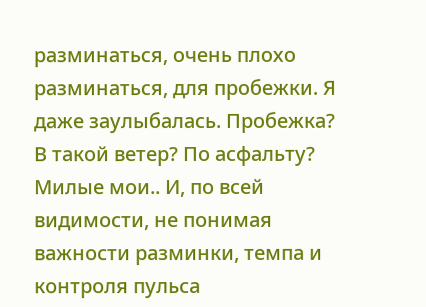разминаться, очень плохо разминаться, для пробежки. Я даже заулыбалась. Пробежка? В такой ветер? По асфальту? Милые мои.. И, по всей видимости, не понимая важности разминки, темпа и контроля пульса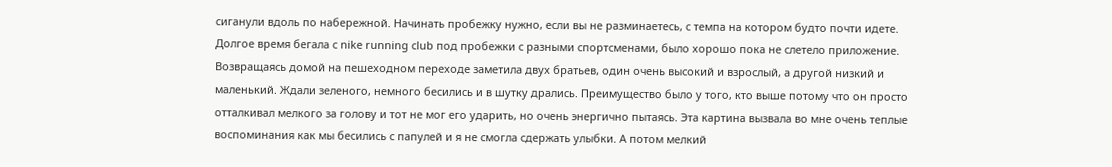сиганули вдоль по набережной. Начинать пробежку нужно, если вы не разминаетесь, с темпа на котором будто почти идете. Долгое время бегала с nike running club под пробежки с разными спортсменами, было хорошо пока не слетело приложение.
Возвращаясь домой на пешеходном переходе заметила двух братьев, один очень высокий и взрослый, а другой низкий и маленький. Ждали зеленого, немного бесились и в шутку дрались. Преимущество было у того, кто выше потому что он просто отталкивал мелкого за голову и тот не мог его ударить, но очень энергично пытаясь. Эта картина вызвала во мне очень теплые воспоминания как мы бесились с папулей и я не смогла сдержать улыбки. А потом мелкий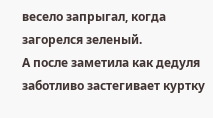весело запрыгал, когда загорелся зеленый.
А после заметила как дедуля заботливо застегивает куртку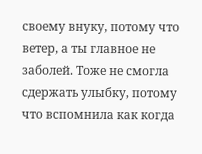своему внуку, потому что ветер, а ты главное не заболей. Тоже не смогла сдержать улыбку, потому что вспомнила как когда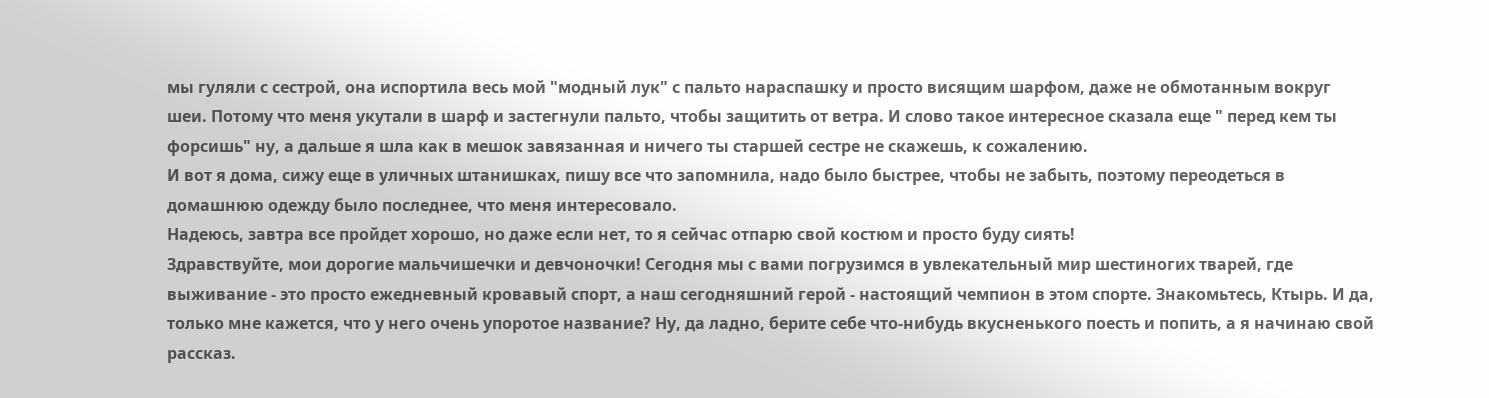мы гуляли с сестрой, она испортила весь мой "модный лук" с пальто нараспашку и просто висящим шарфом, даже не обмотанным вокруг шеи. Потому что меня укутали в шарф и застегнули пальто, чтобы защитить от ветра. И слово такое интересное сказала еще " перед кем ты форсишь" ну, а дальше я шла как в мешок завязанная и ничего ты старшей сестре не скажешь, к сожалению.
И вот я дома, сижу еще в уличных штанишках, пишу все что запомнила, надо было быстрее, чтобы не забыть, поэтому переодеться в домашнюю одежду было последнее, что меня интересовало.
Надеюсь, завтра все пройдет хорошо, но даже если нет, то я сейчас отпарю свой костюм и просто буду сиять!
Здравствуйте, мои дорогие мальчишечки и девчоночки! Сегодня мы с вами погрузимся в увлекательный мир шестиногих тварей, где выживание - это просто ежедневный кровавый спорт, а наш сегодняшний герой - настоящий чемпион в этом спорте. Знакомьтесь, Ктырь. И да, только мне кажется, что у него очень упоротое название? Ну, да ладно, берите себе что-нибудь вкусненького поесть и попить, а я начинаю свой рассказ.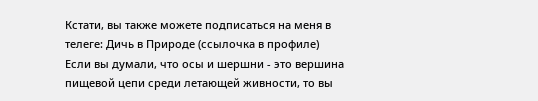Кстати, вы также можете подписаться на меня в телеге: Дичь в Природе (ссылочка в профиле)
Если вы думали, что осы и шершни - это вершина пищевой цепи среди летающей живности, то вы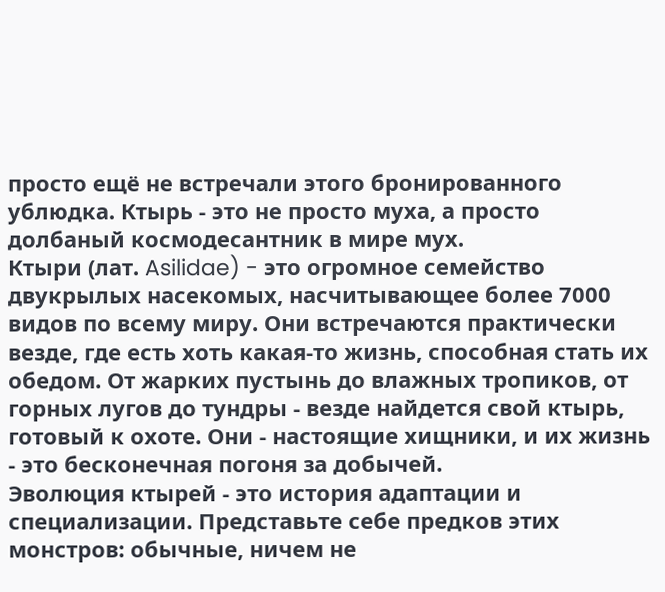просто ещё не встречали этого бронированного ублюдка. Ктырь - это не просто муха, а просто долбаный космодесантник в мире мух.
Ктыри (лат. Asilidae) - это огромное семейство двукрылых насекомых, насчитывающее более 7000 видов по всему миру. Они встречаются практически везде, где есть хоть какая-то жизнь, способная стать их обедом. От жарких пустынь до влажных тропиков, от горных лугов до тундры - везде найдется свой ктырь, готовый к охоте. Они - настоящие хищники, и их жизнь - это бесконечная погоня за добычей.
Эволюция ктырей - это история адаптации и специализации. Представьте себе предков этих монстров: обычные, ничем не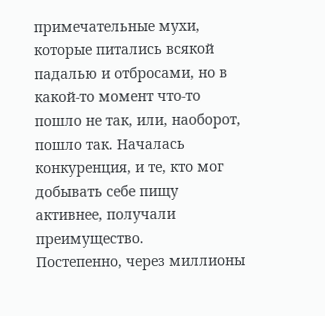примечательные мухи, которые питались всякой падалью и отбросами, но в какой-то момент что-то пошло не так, или, наоборот, пошло так. Началась конкуренция, и те, кто мог добывать себе пищу активнее, получали преимущество.
Постепенно, через миллионы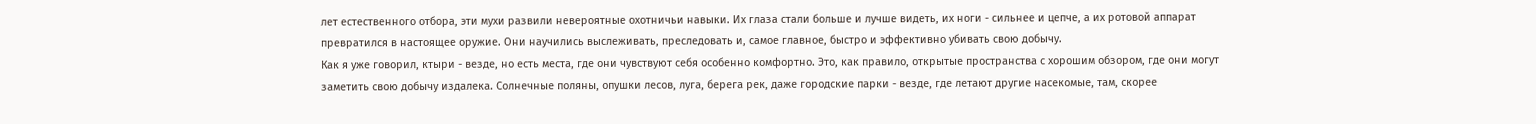лет естественного отбора, эти мухи развили невероятные охотничьи навыки. Их глаза стали больше и лучше видеть, их ноги - сильнее и цепче, а их ротовой аппарат превратился в настоящее оружие. Они научились выслеживать, преследовать и, самое главное, быстро и эффективно убивать свою добычу.
Как я уже говорил, ктыри - везде, но есть места, где они чувствуют себя особенно комфортно. Это, как правило, открытые пространства с хорошим обзором, где они могут заметить свою добычу издалека. Солнечные поляны, опушки лесов, луга, берега рек, даже городские парки - везде, где летают другие насекомые, там, скорее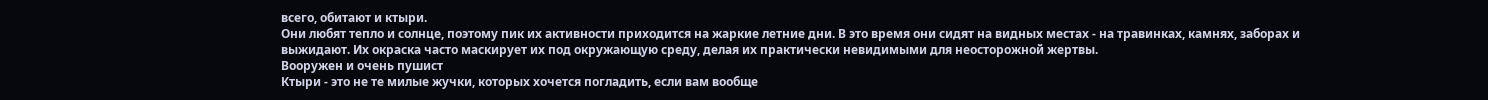всего, обитают и ктыри.
Они любят тепло и солнце, поэтому пик их активности приходится на жаркие летние дни. В это время они сидят на видных местах - на травинках, камнях, заборах и выжидают. Их окраска часто маскирует их под окружающую среду, делая их практически невидимыми для неосторожной жертвы.
Вооружен и очень пушист
Ктыри - это не те милые жучки, которых хочется погладить, если вам вообще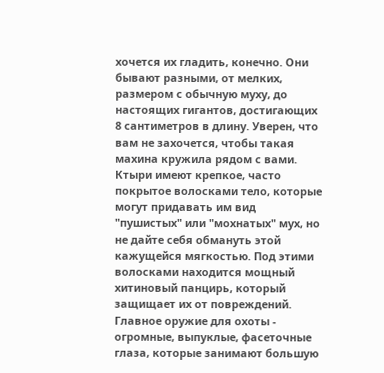хочется их гладить, конечно. Они бывают разными, от мелких, размером с обычную муху, до настоящих гигантов, достигающих 8 сантиметров в длину. Уверен, что вам не захочется, чтобы такая махина кружила рядом с вами.
Ктыри имеют крепкое, часто покрытое волосками тело, которые могут придавать им вид "пушистых" или "мохнатых" мух, но не дайте себя обмануть этой кажущейся мягкостью. Под этими волосками находится мощный хитиновый панцирь, который защищает их от повреждений.
Главное оружие для охоты - огромные, выпуклые, фасеточные глаза, которые занимают большую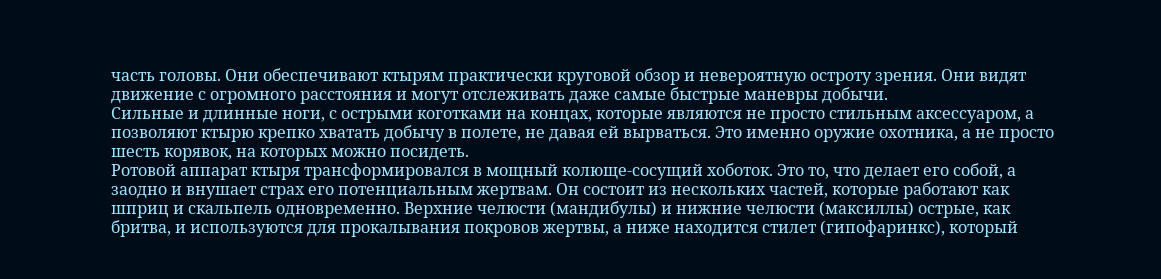часть головы. Они обеспечивают ктырям практически круговой обзор и невероятную остроту зрения. Они видят движение с огромного расстояния и могут отслеживать даже самые быстрые маневры добычи.
Сильные и длинные ноги, с острыми коготками на концах, которые являются не просто стильным аксессуаром, а позволяют ктырю крепко хватать добычу в полете, не давая ей вырваться. Это именно оружие охотника, а не просто шесть корявок, на которых можно посидеть.
Ротовой аппарат ктыря трансформировался в мощный колюще-сосущий хоботок. Это то, что делает его собой, а заодно и внушает страх его потенциальным жертвам. Он состоит из нескольких частей, которые работают как шприц и скальпель одновременно. Верхние челюсти (мандибулы) и нижние челюсти (максиллы) острые, как бритва, и используются для прокалывания покровов жертвы, а ниже находится стилет (гипофаринкс), который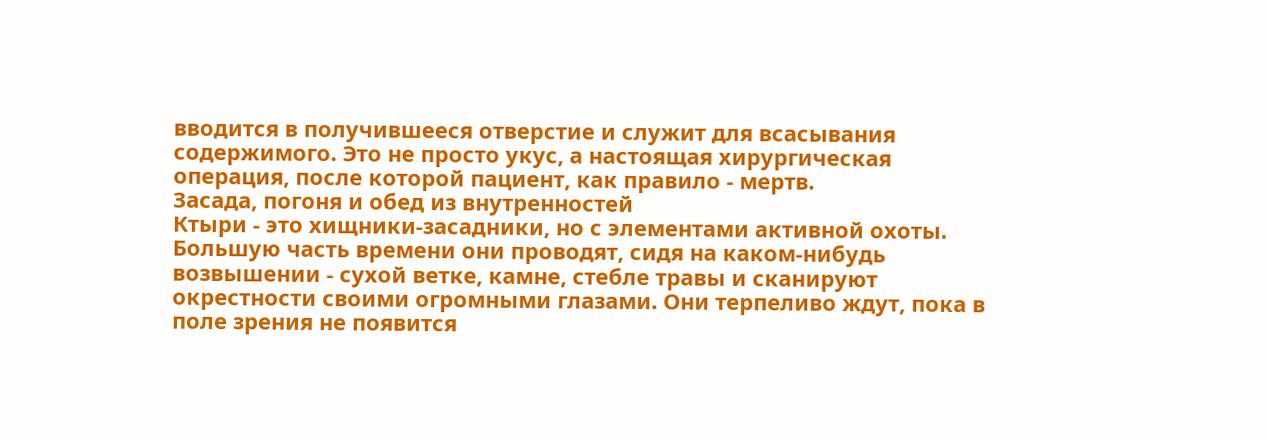вводится в получившееся отверстие и служит для всасывания содержимого. Это не просто укус, а настоящая хирургическая операция, после которой пациент, как правило - мертв.
Засада, погоня и обед из внутренностей
Ктыри - это хищники-засадники, но с элементами активной охоты. Большую часть времени они проводят, сидя на каком-нибудь возвышении - сухой ветке, камне, стебле травы и сканируют окрестности своими огромными глазами. Они терпеливо ждут, пока в поле зрения не появится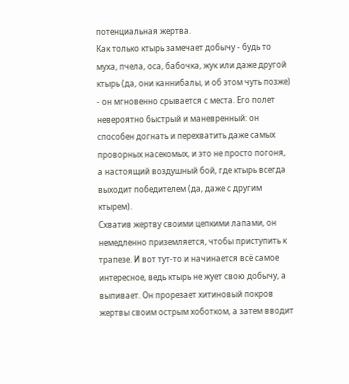потенциальная жертва.
Как только ктырь замечает добычу - будь то муха, пчела, оса, бабочка, жук или даже другой ктырь (да, они каннибалы, и об этом чуть позже) - он мгновенно срывается с места. Его полет невероятно быстрый и маневренный: он способен догнать и перехватить даже самых проворных насекомых, и это не просто погоня, а настоящий воздушный бой, где ктырь всегда выходит победителем (да, даже с другим ктырем).
Схватив жертву своими цепкими лапами, он немедленно приземляется, чтобы приступить к трапезе. И вот тут-то и начинается всё самое интересное, ведь ктырь не жует свою добычу, а выпивает. Он прорезает хитиновый покров жертвы своим острым хоботком, а затем вводит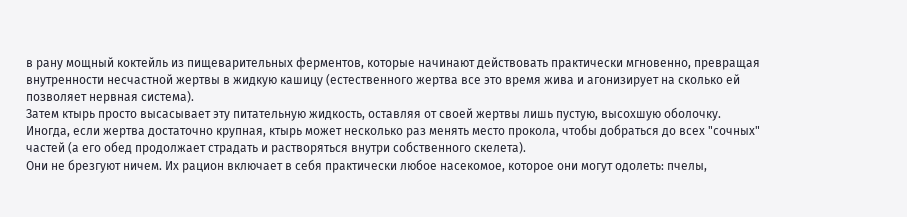в рану мощный коктейль из пищеварительных ферментов, которые начинают действовать практически мгновенно, превращая внутренности несчастной жертвы в жидкую кашицу (естественного жертва все это время жива и агонизирует на сколько ей позволяет нервная система).
Затем ктырь просто высасывает эту питательную жидкость, оставляя от своей жертвы лишь пустую, высохшую оболочку. Иногда, если жертва достаточно крупная, ктырь может несколько раз менять место прокола, чтобы добраться до всех "сочных" частей (а его обед продолжает страдать и растворяться внутри собственного скелета).
Они не брезгуют ничем. Их рацион включает в себя практически любое насекомое, которое они могут одолеть: пчелы,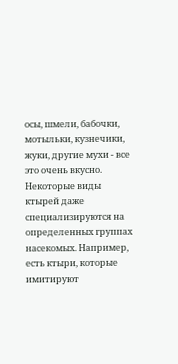осы, шмели, бабочки, мотыльки, кузнечики, жуки, другие мухи - все это очень вкусно. Некоторые виды ктырей даже специализируются на определенных группах насекомых. Например, есть ктыри, которые имитируют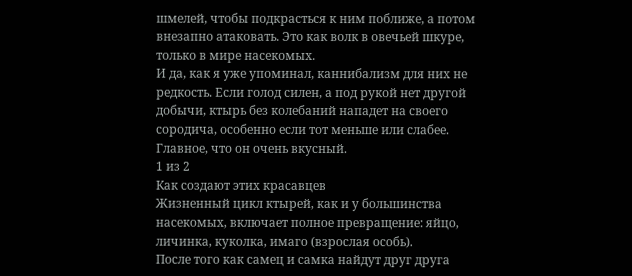шмелей, чтобы подкрасться к ним поближе, а потом внезапно атаковать. Это как волк в овечьей шкуре, только в мире насекомых.
И да, как я уже упоминал, каннибализм для них не редкость. Если голод силен, а под рукой нет другой добычи, ктырь без колебаний нападет на своего сородича, особенно если тот меньше или слабее. Главное, что он очень вкусный.
1 из 2
Как создают этих красавцев
Жизненный цикл ктырей, как и у большинства насекомых, включает полное превращение: яйцо, личинка, куколка, имаго (взрослая особь).
После того как самец и самка найдут друг друга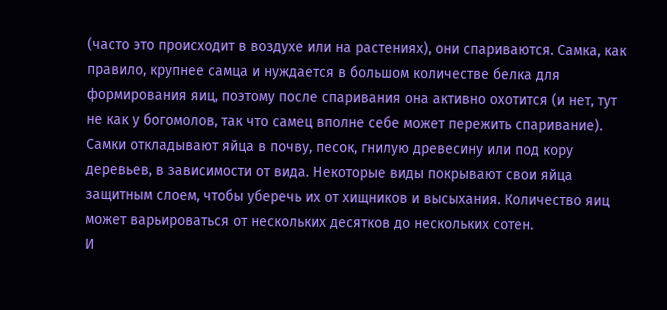(часто это происходит в воздухе или на растениях), они спариваются. Самка, как правило, крупнее самца и нуждается в большом количестве белка для формирования яиц, поэтому после спаривания она активно охотится (и нет, тут не как у богомолов, так что самец вполне себе может пережить спаривание).
Самки откладывают яйца в почву, песок, гнилую древесину или под кору деревьев, в зависимости от вида. Некоторые виды покрывают свои яйца защитным слоем, чтобы уберечь их от хищников и высыхания. Количество яиц может варьироваться от нескольких десятков до нескольких сотен.
И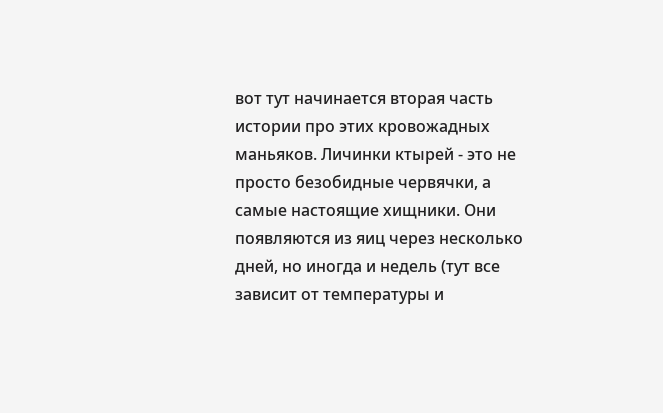вот тут начинается вторая часть истории про этих кровожадных маньяков. Личинки ктырей - это не просто безобидные червячки, а самые настоящие хищники. Они появляются из яиц через несколько дней, но иногда и недель (тут все зависит от температуры и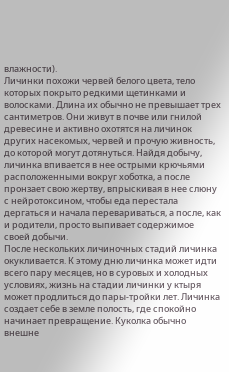влажности).
Личинки похожи червей белого цвета, тело которых покрыто редкими щетинками и волосками. Длина их обычно не превышает трех сантиметров. Они живут в почве или гнилой древесине и активно охотятся на личинок других насекомых, червей и прочую живность, до которой могут дотянуться. Найдя добычу, личинка впивается в нее острыми крючьями расположенными вокруг хоботка, а после пронзает свою жертву, впрыскивая в нее слюну с нейротоксином, чтобы еда перестала дергаться и начала перевариваться, а после, как и родители, просто выпивает содержимое своей добычи.
После нескольких личиночных стадий личинка окукливается. К этому дню личинка может идти всего пару месяцев, но в суровых и холодных условиях, жизнь на стадии личинки у ктыря может продлиться до пары-тройки лет. Личинка создает себе в земле полость, где спокойно начинает превращение. Куколка обычно внешне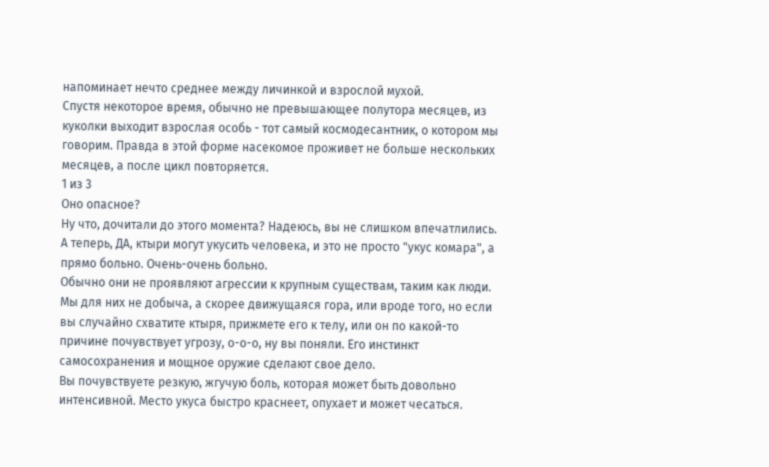напоминает нечто среднее между личинкой и взрослой мухой.
Спустя некоторое время, обычно не превышающее полутора месяцев, из куколки выходит взрослая особь - тот самый космодесантник, о котором мы говорим. Правда в этой форме насекомое проживет не больше нескольких месяцев, а после цикл повторяется.
1 из 3
Оно опасное?
Ну что, дочитали до этого момента? Надеюсь, вы не слишком впечатлились. А теперь, ДА, ктыри могут укусить человека, и это не просто "укус комара", а прямо больно. Очень-очень больно.
Обычно они не проявляют агрессии к крупным существам, таким как люди. Мы для них не добыча, а скорее движущаяся гора, или вроде того, но если вы случайно схватите ктыря, прижмете его к телу, или он по какой-то причине почувствует угрозу, о-о-о, ну вы поняли. Его инстинкт самосохранения и мощное оружие сделают свое дело.
Вы почувствуете резкую, жгучую боль, которая может быть довольно интенсивной. Место укуса быстро краснеет, опухает и может чесаться.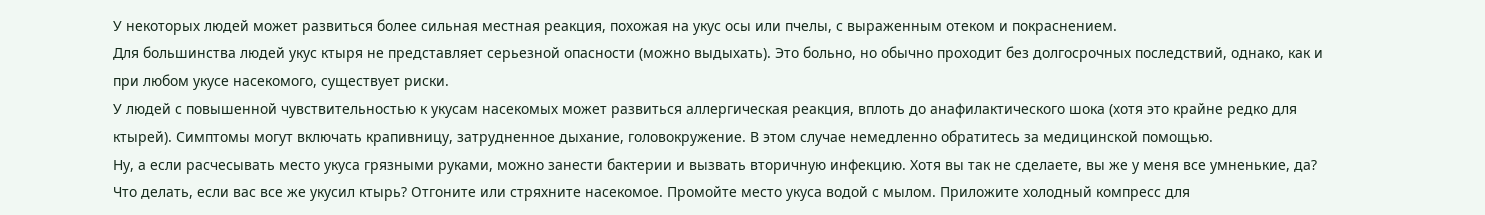У некоторых людей может развиться более сильная местная реакция, похожая на укус осы или пчелы, с выраженным отеком и покраснением.
Для большинства людей укус ктыря не представляет серьезной опасности (можно выдыхать). Это больно, но обычно проходит без долгосрочных последствий, однако, как и при любом укусе насекомого, существует риски.
У людей с повышенной чувствительностью к укусам насекомых может развиться аллергическая реакция, вплоть до анафилактического шока (хотя это крайне редко для ктырей). Симптомы могут включать крапивницу, затрудненное дыхание, головокружение. В этом случае немедленно обратитесь за медицинской помощью.
Ну, а если расчесывать место укуса грязными руками, можно занести бактерии и вызвать вторичную инфекцию. Хотя вы так не сделаете, вы же у меня все умненькие, да?
Что делать, если вас все же укусил ктырь? Отгоните или стряхните насекомое. Промойте место укуса водой с мылом. Приложите холодный компресс для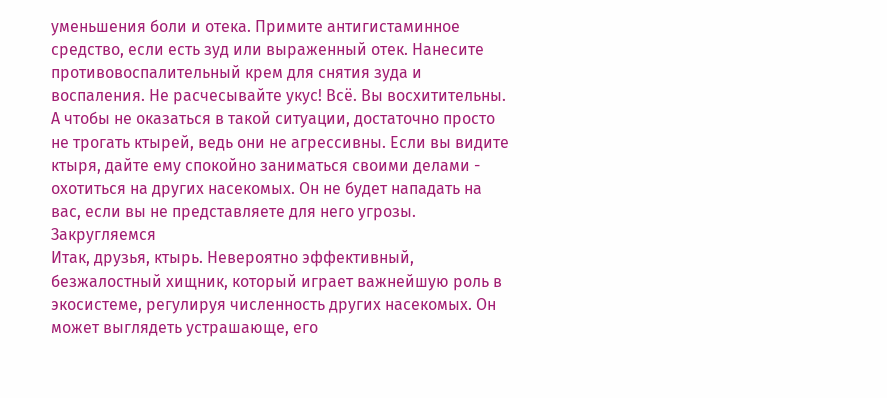уменьшения боли и отека. Примите антигистаминное средство, если есть зуд или выраженный отек. Нанесите противовоспалительный крем для снятия зуда и воспаления. Не расчесывайте укус! Всё. Вы восхитительны.
А чтобы не оказаться в такой ситуации, достаточно просто не трогать ктырей, ведь они не агрессивны. Если вы видите ктыря, дайте ему спокойно заниматься своими делами - охотиться на других насекомых. Он не будет нападать на вас, если вы не представляете для него угрозы.
Закругляемся
Итак, друзья, ктырь. Невероятно эффективный, безжалостный хищник, который играет важнейшую роль в экосистеме, регулируя численность других насекомых. Он может выглядеть устрашающе, его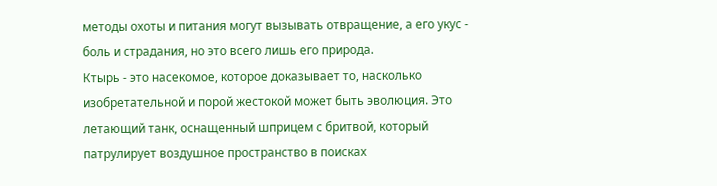методы охоты и питания могут вызывать отвращение, а его укус - боль и страдания, но это всего лишь его природа.
Ктырь - это насекомое, которое доказывает то, насколько изобретательной и порой жестокой может быть эволюция. Это летающий танк, оснащенный шприцем с бритвой, который патрулирует воздушное пространство в поисках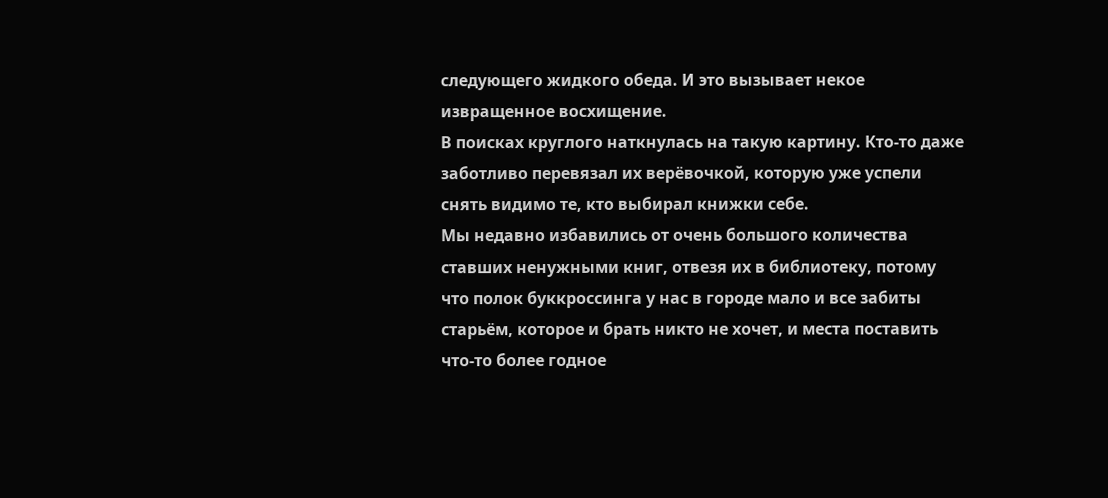следующего жидкого обеда. И это вызывает некое извращенное восхищение.
В поисках круглого наткнулась на такую картину. Кто-то даже заботливо перевязал их верёвочкой, которую уже успели снять видимо те, кто выбирал книжки себе.
Мы недавно избавились от очень большого количества ставших ненужными книг, отвезя их в библиотеку, потому что полок буккроссинга у нас в городе мало и все забиты старьём, которое и брать никто не хочет, и места поставить что-то более годное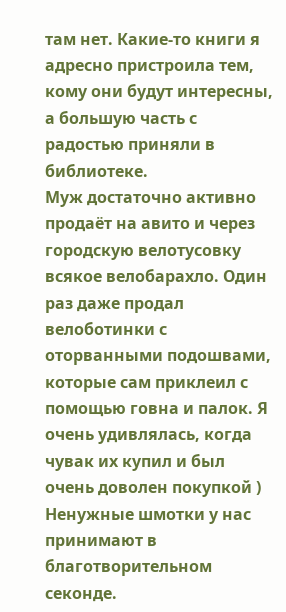там нет. Какие-то книги я адресно пристроила тем, кому они будут интересны, а большую часть с радостью приняли в библиотеке.
Муж достаточно активно продаёт на авито и через городскую велотусовку всякое велобарахло. Один раз даже продал велоботинки с оторванными подошвами, которые сам приклеил с помощью говна и палок. Я очень удивлялась, когда чувак их купил и был очень доволен покупкой )
Ненужные шмотки у нас принимают в благотворительном секонде.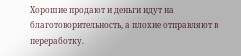Хорошие продают и деньги идут на благотоворительность, а плохие отправляют в переработку.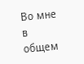Во мне в общем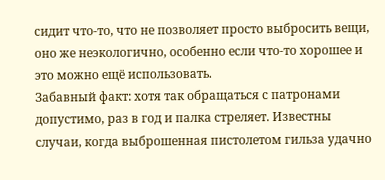сидит что-то, что не позволяет просто выбросить вещи, оно же неэкологично, особенно если что-то хорошее и это можно ещё использовать.
Забавный факт: хотя так обращаться с патронами допустимо, раз в год и палка стреляет. Известны случаи, когда выброшенная пистолетом гильза удачно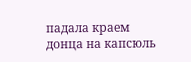падала краем донца на капсюль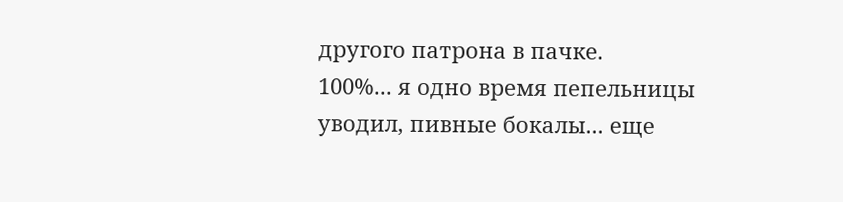другого патрона в пачке.
100%... я одно время пепельницы уводил, пивные бокалы... еще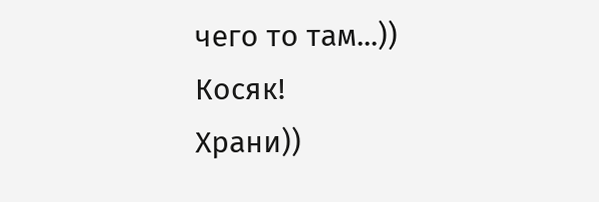чего то там...))
Косяк!
Храни))